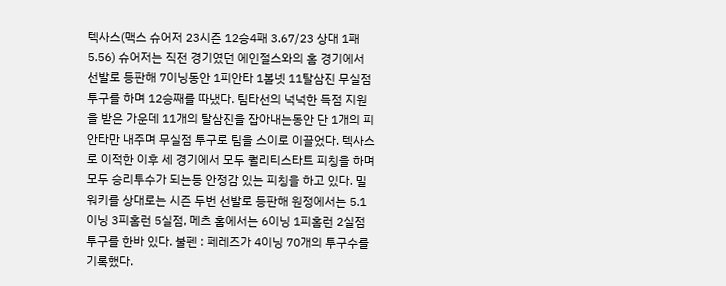텍사스(맥스 슈어저 23시즌 12승4패 3.67/23 상대 1패 5.56) 슈어저는 직전 경기였던 에인절스와의 홈 경기에서 선발로 등판해 7이닝동안 1피안타 1볼넷 11탈삼진 무실점 투구를 하며 12승째를 따냈다. 팀타선의 넉넉한 득점 지원을 받은 가운데 11개의 탈삼진을 잡아내는동안 단 1개의 피안타만 내주며 무실점 투구로 팀을 스이로 이끌었다. 텍사스로 이적한 이후 세 경기에서 모두 퀄리티스타트 피칭을 하며 모두 승리투수가 되는등 안정감 있는 피칭을 하고 있다. 밀워키를 상대로는 시즌 두번 선발로 등판해 원정에서는 5.1이닝 3피홈런 5실점, 메츠 홈에서는 6이닝 1피홈런 2실점 투구를 한바 있다. 불펜 : 페레즈가 4이닝 70개의 투구수를 기록했다.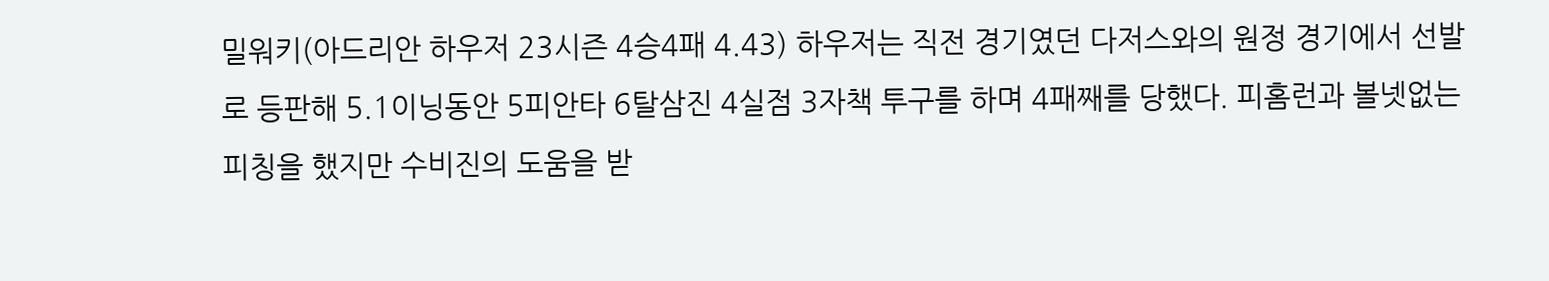밀워키(아드리안 하우저 23시즌 4승4패 4.43) 하우저는 직전 경기였던 다저스와의 원정 경기에서 선발로 등판해 5.1이닝동안 5피안타 6탈삼진 4실점 3자책 투구를 하며 4패째를 당했다. 피홈런과 볼넷없는 피칭을 했지만 수비진의 도움을 받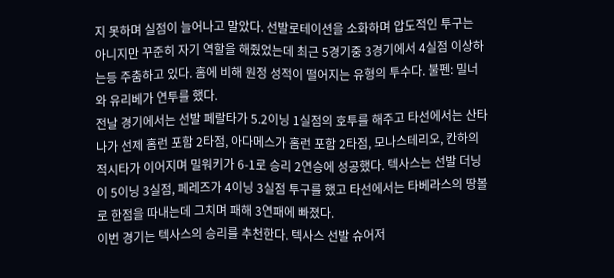지 못하며 실점이 늘어나고 말았다. 선발로테이션을 소화하며 압도적인 투구는 아니지만 꾸준히 자기 역할을 해줬었는데 최근 5경기중 3경기에서 4실점 이상하는등 주춤하고 있다. 홈에 비해 원정 성적이 떨어지는 유형의 투수다. 불펜: 밀너와 유리베가 연투를 했다.
전날 경기에서는 선발 페랄타가 5.2이닝 1실점의 호투를 해주고 타선에서는 산타나가 선제 홈런 포함 2타점, 아다메스가 홈런 포함 2타점, 모나스테리오, 칸하의 적시타가 이어지며 밀워키가 6-1로 승리 2연승에 성공했다. 텍사스는 선발 더닝이 5이닝 3실점, 페레즈가 4이닝 3실점 투구를 했고 타선에서는 타베라스의 땅볼로 한점을 따내는데 그치며 패해 3연패에 빠졌다.
이번 경기는 텍사스의 승리를 추천한다. 텍사스 선발 슈어저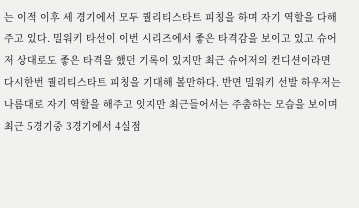는 이적 이후 세 경기에서 모두 퀄리티스타트 피칭을 하며 자기 역할을 다해주고 있다. 밀워키 타선이 이번 시리즈에서 좋은 타격감을 보이고 있고 슈어저 상대로도 좋은 타격을 했던 기록이 있지만 최근 슈어저의 컨디션이라면 다시한번 퀄리티스타트 피칭을 기대해 볼만하다. 반면 밀워키 선발 하우저는 나름대로 자기 역할을 해주고 잇지만 최근들어서는 주춤하는 모습을 보이며 최근 5경기중 3경기에서 4실점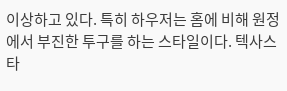이상하고 있다. 특히 하우저는 홈에 비해 원정에서 부진한 투구를 하는 스타일이다. 텍사스 타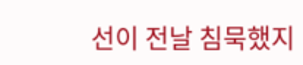선이 전날 침묵했지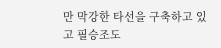만 막강한 타선을 구축하고 있고 필승조도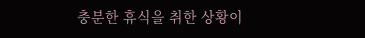충분한 휴식을 취한 상황이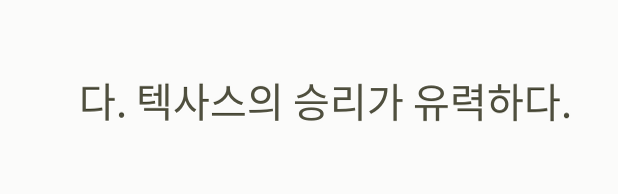다. 텍사스의 승리가 유력하다.